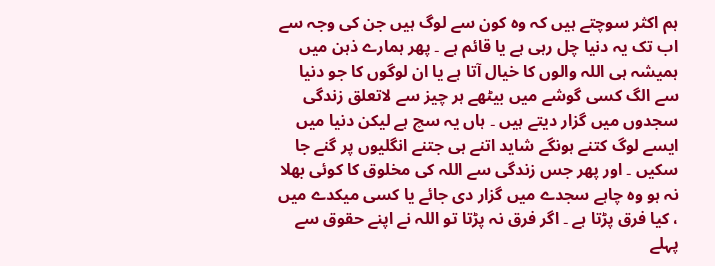ہم اکثر سوچتے ہیں کہ وہ کون سے لوگ ہیں جن کی وجہ سے اب تک یہ دنیا چل رہی ہے یا قائم ہے ۔ پھر ہمارے ذہن میں ہمیشہ ہی اللہ والوں کا خیال آتا ہے یا ان لوگوں کا جو دنیا سے الگ کسی گوشے میں بیٹھے ہر چیز سے لاتعلق زندگی سجدوں میں گزار دیتے ہیں ۔ ہاں یہ سچ ہے لیکن دنیا میں ایسے لوگ کتنے ہونگے شاید اتنے ہی جتنے انگلیوں پر گنے جا سکیں ۔ اور پھر جس زندگی سے اللہ کی مخلوق کا کوئی بھلا نہ ہو وہ چاہے سجدے میں گزار دی جائے یا کسی میکدے میں ، کیا فرق پڑتا ہے ۔ اگر فرق نہ پڑتا تو اللہ نے اپنے حقوق سے پہلے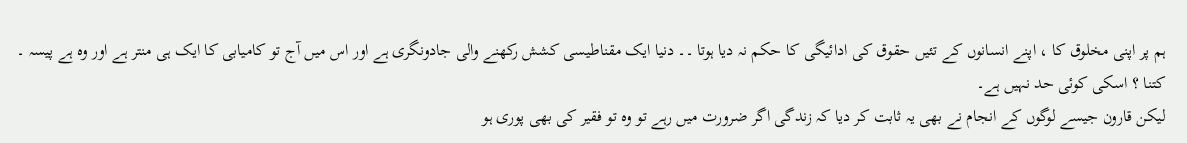ہم پر اپنی مخلوق کا ، اپنے انسانوں کے تئیں حقوق کی ادائیگی کا حکم نہ دیا ہوتا ۔۔ دنیا ایک مقناطیسی کشش رکھنے والی جادونگری ہے اور اس میں آج تو کامیابی کا ایک ہی منتر ہے اور وہ ہے پیسہ ۔ کتنا ؟ اسکی کوئی حد نہیں ہے۔
لیکن قارون جیسے لوگوں کے انجام نے بھی یہ ثابت کر دیا کہ زندگی اگر ضرورت میں رہے تو وہ تو فقیر کی بھی پوری ہو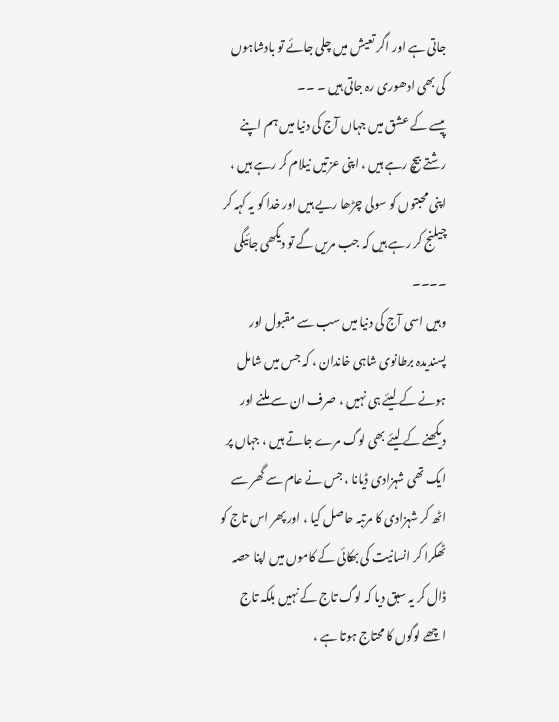جاتی ہے اور اگر تعیش میں چلی جائے تو بادشاہوں کی بھی ادھوری رہ جاتی ہیں ۔ ۔۔
پیسے کے عشق میں جہاں آج کی دنیا میں ہم اپنے رشتے بیچ رہے ہیں ، اپنی عزتیں نیلام کر رہے ہیں ، اپنی محبتوں کو سولی چڑھا ریے ہیں اور خدا کو یہ کہہ کر چیلنج کر رہے ہیں کہ جب مریں گے تو دیکھی جائیگی ۔۔۔۔
وہیں اسی آج کی دنیا میں سب سے مقبول اور پسندیدہ برطانوی شاہی خاندان ، کہ جس میں شامل ہونے کے لیئے ہی نہیں ، صرف ان سے ملنے اور دیکھنے کے لیئے بھی لوگ مرے جاتے ہیں ، جہاں پر ایک تھی شہزادی ڈیانا ، جس نے عام سے گھر سے اٹھ کر شہزادی کا مرتبہ حاصل کیا ، اور پھر اس تاج کو ٹھکرا کر انسانیت کی بھکائی کے کاموں میں اپنا حصہ ڈال کر یہ سبق دیا کہ لوگ تاج کے نہیں بلکہ تاج اچھے لوگوں کا محتاج ہوتا ہے ،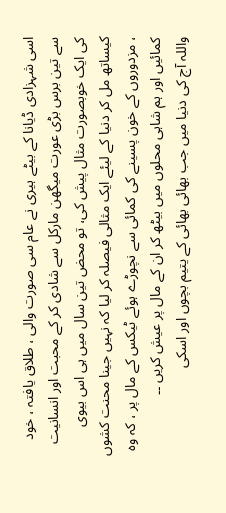اسی شہزادی ڈیانا کے بیٹے ہیری نے عام سی صورت والی ، طلاق یافتہ ، خود سے تین برس بڑی عورت میگھن مارکل سے شادی کر کے محبت اور انسانیت کی ایک خوبصورت مثال پیش کی، تو محض تین سال میں ہی اس بیوی کیساتھ مل کر دنیا کے لیئے ایک مثالی فیصلہ کر لیا کہ نہیں جینا محنت کشوں ، مزدوروں کے خون پسینے کی کمائی سے نچوڑے ہوئے ٹیکس کے مال پر ، کہ وہ کمائیں اور ہم شاہی محلوں میں بیٹھ کر ان کے مال پر عیش کریں ۔۔
واللہ آج کی دنیا میں جب بھائی بھائی کے یتیم بچوں اور اسکی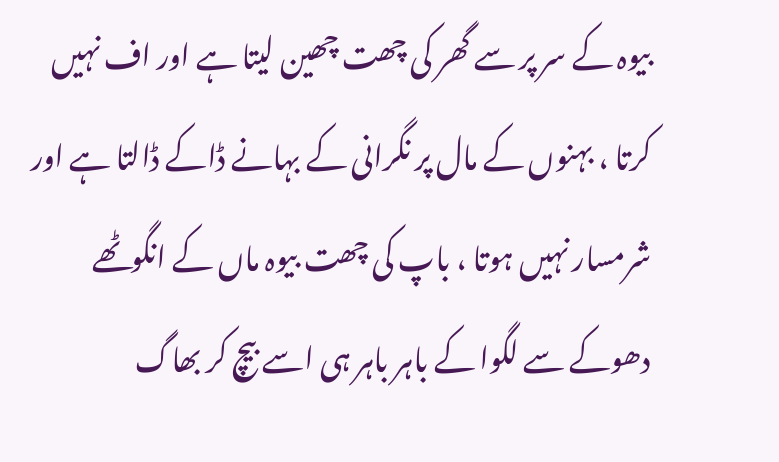بیوہ کے سر پر سے گھر کی چھت چھین لیتا ہے اور اف نہیں کرتا ، بہنوں کے مال پر نگرانی کے بہانے ڈاکے ڈالتا ہے اور شرمسار نہیں ہوتا ، باپ کی چھت بیوہ ماں کے انگوٹھے دھوکے سے لگوا کے باہر باہر ہی اسے بیچ کر بھاگ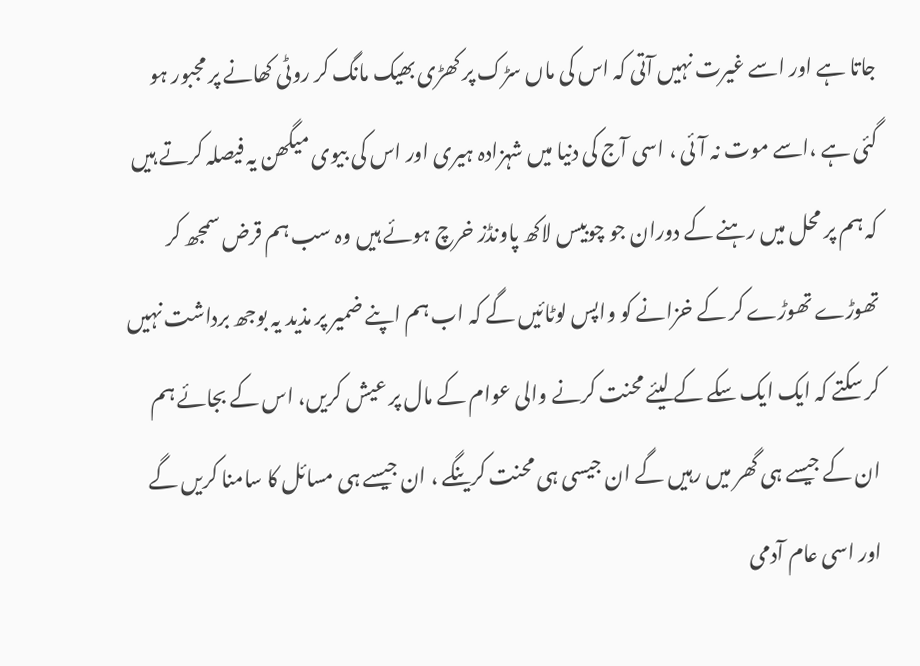جاتا ہے اور اسے غیرت نہیں آتی کہ اس کی ماں سڑک پر کھڑی بھیک مانگ کر روٹی کھانے پر مجبور ہو گئی ہے ،اسے موت نہ آئی ، اسی آج کی دنیا میں شہزادہ ہیری اور اس کی بیوی میگھن یہ فیصلہ کرتے ہیں کہ ہم پر محل میں رہنے کے دوران جو چوبیس لاکھ پاونڈز خرچ ہوئے ہیں وہ سب ہم قرض سمجھ کر تھوڑے تھوڑے کر کے خزانے کو واپس لوٹائیں گے کہ اب ہم اپنے ضمیر پر مذید یہ بوجھ برداشت نہیں کر سکتے کہ ایک ایک سکے کے لیئے محنت کرنے والی عوام کے مال پر عیش کریں، اس کے بجائے ہم ان کے جیسے ہی گھر میں رہیں گے ان جیسی ہی محنت کرینگے ، ان جیسے ہی مسائل کا سامنا کریں گے اور اسی عام آدمی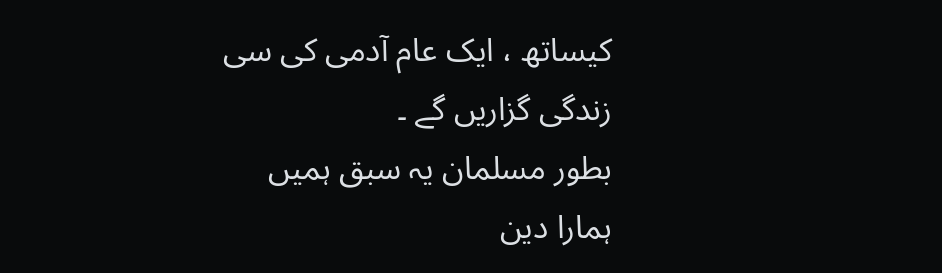کیساتھ ، ایک عام آدمی کی سی زندگی گزاریں گے ۔
بطور مسلمان یہ سبق ہمیں ہمارا دین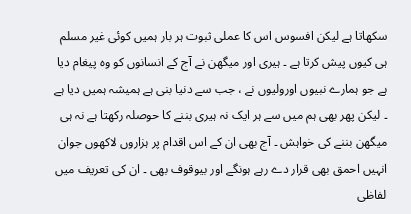سکھاتا ہے لیکن افسوس اس کا عملی ثبوت ہر بار ہمیں کوئی غیر مسلم ہی کیوں پیش کرتا ہے ۔ ہیری اور میگھن نے آج کے انسانوں کو وہ پیغام دیا ہے جو ہمارے نبیوں اورولیوں نے ، جب سے دنیا بنی ہے ہمیشہ ہمیں دیا ہے ۔ لیکن پھر بھی ہم میں سے ہر ایک نہ ہیری بننے کا حوصلہ رکھتا ہے نہ ہی میگھن بننے کی خواہش ۔ آج بھی ان کے اس اقدام پر ہزاروں لاکھوں جوان انہیں احمق بھی قرار دے رہے ہونگے اور بیوقوف بھی ۔ ان کی تعریف میں لفاظی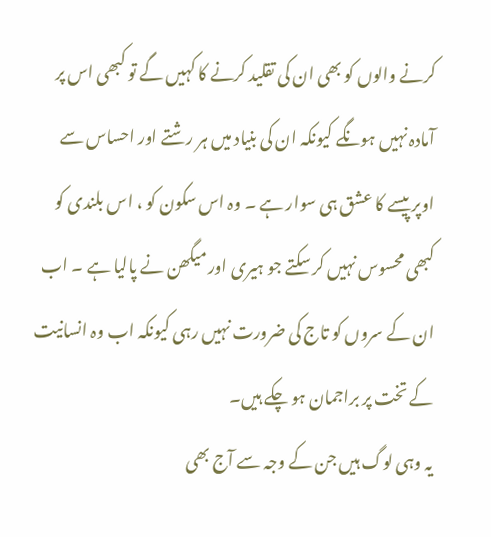کرنے والوں کو بھی ان کی تقلید کرنے کا کہیں گے تو کبھی اس پر آمادہ نہیں ہونگے کیونکہ ان کی بنیاد میں ہر رشتے اور احساس سے اوپر پیسے کا عشق ہی سوار ہے ۔ وہ اس سکون کو ، اس بلندی کو کبھی محسوس نہیں کر سکتے جو ہیری اور میگھن نے پالیا ہے ۔ اب ان کے سروں کو تاج کی ضرورت نہیں رہی کیونکہ اب وہ انسانیت کے تخت پر براجمان ہو چکے ہیں۔
یہ وہی لوگ ہیں جن کے وجہ سے آج بھی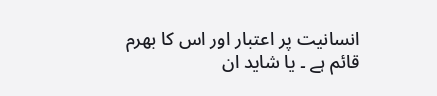انسانیت پر اعتبار اور اس کا بھرم قائم ہے ۔ یا شاید ان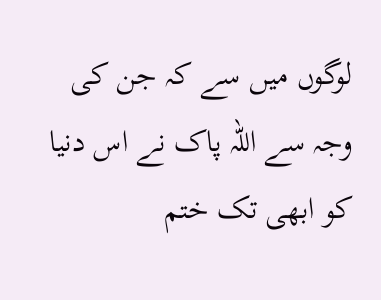لوگوں میں سے کہ جن کی وجہ سے اللہ پاک نے اس دنیا کو ابھی تک ختم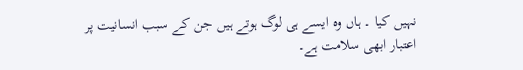نہیں کیا ۔ ہاں وہ ایسے ہی لوگ ہوتے ہیں جن کے سبب انسانیت پر اعتبار ابھی سلامت ہے۔